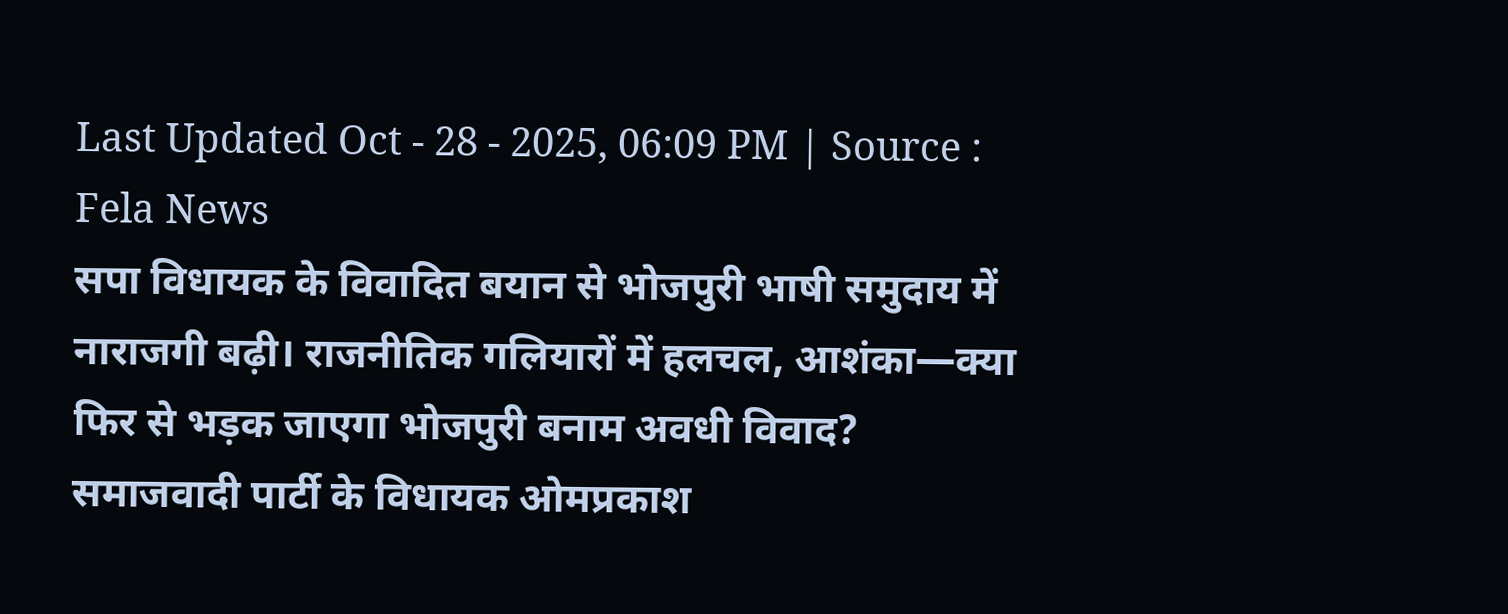Last Updated Oct - 28 - 2025, 06:09 PM | Source : Fela News
सपा विधायक के विवादित बयान से भोजपुरी भाषी समुदाय में नाराजगी बढ़ी। राजनीतिक गलियारों में हलचल, आशंका—क्या फिर से भड़क जाएगा भोजपुरी बनाम अवधी विवाद?
समाजवादी पार्टी के विधायक ओमप्रकाश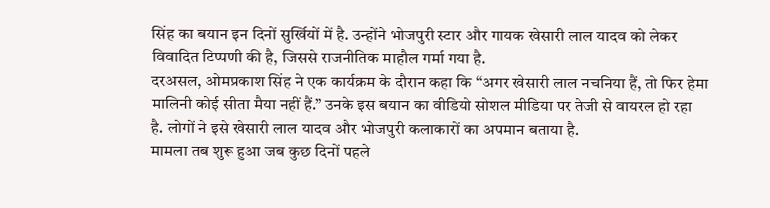सिंह का बयान इन दिनों सुर्खियों में है. उन्होंने भोजपुरी स्टार और गायक खेसारी लाल यादव को लेकर विवादित टिप्पणी की है, जिससे राजनीतिक माहौल गर्मा गया है.
दरअसल, ओमप्रकाश सिंह ने एक कार्यक्रम के दौरान कहा कि “अगर खेसारी लाल नचनिया हैं, तो फिर हेमा मालिनी कोई सीता मैया नहीं हैं.” उनके इस बयान का वीडियो सोशल मीडिया पर तेजी से वायरल हो रहा है. लोगों ने इसे खेसारी लाल यादव और भोजपुरी कलाकारों का अपमान बताया है.
मामला तब शुरू हुआ जब कुछ दिनों पहले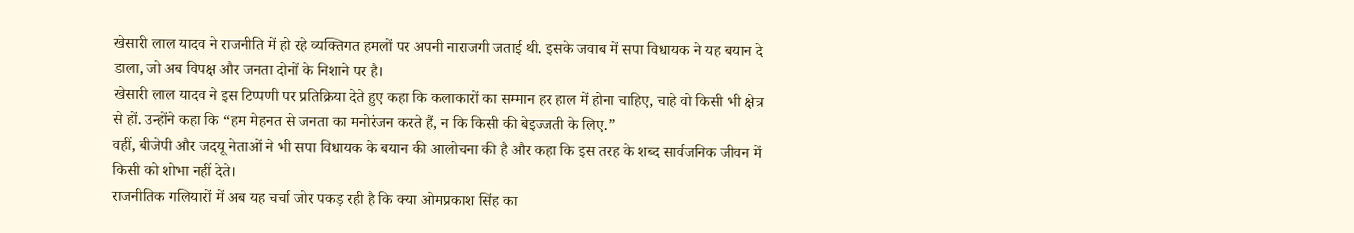खेसारी लाल यादव ने राजनीति में हो रहे व्यक्तिगत हमलों पर अपनी नाराजगी जताई थी. इसके जवाब में सपा विधायक ने यह बयान दे डाला, जो अब विपक्ष और जनता दोनों के निशाने पर है।
खेसारी लाल यादव ने इस टिप्पणी पर प्रतिक्रिया देते हुए कहा कि कलाकारों का सम्मान हर हाल में होना चाहिए, चाहे वो किसी भी क्षेत्र से हों. उन्होंने कहा कि “हम मेहनत से जनता का मनोरंजन करते हैं, न कि किसी की बेइज्जती के लिए.”
वहीं, बीजेपी और जदयू नेताओं ने भी सपा विधायक के बयान की आलोचना की है और कहा कि इस तरह के शब्द सार्वजनिक जीवन में किसी को शोभा नहीं देते।
राजनीतिक गलियारों में अब यह चर्चा जोर पकड़ रही है कि क्या ओमप्रकाश सिंह का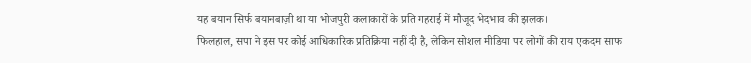यह बयान सिर्फ बयानबाज़ी था या भोजपुरी कलाकारों के प्रति गहराई में मौजूद भेदभाव की झलक।
फिलहाल, सपा ने इस पर कोई आधिकारिक प्रतिक्रिया नहीं दी है, लेकिन सोशल मीडिया पर लोगों की राय एकदम साफ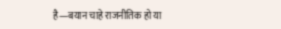है—बयान चाहे राजनीतिक हो या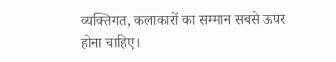व्यक्तिगत, कलाकारों का सम्मान सबसे ऊपर होना चाहिए।